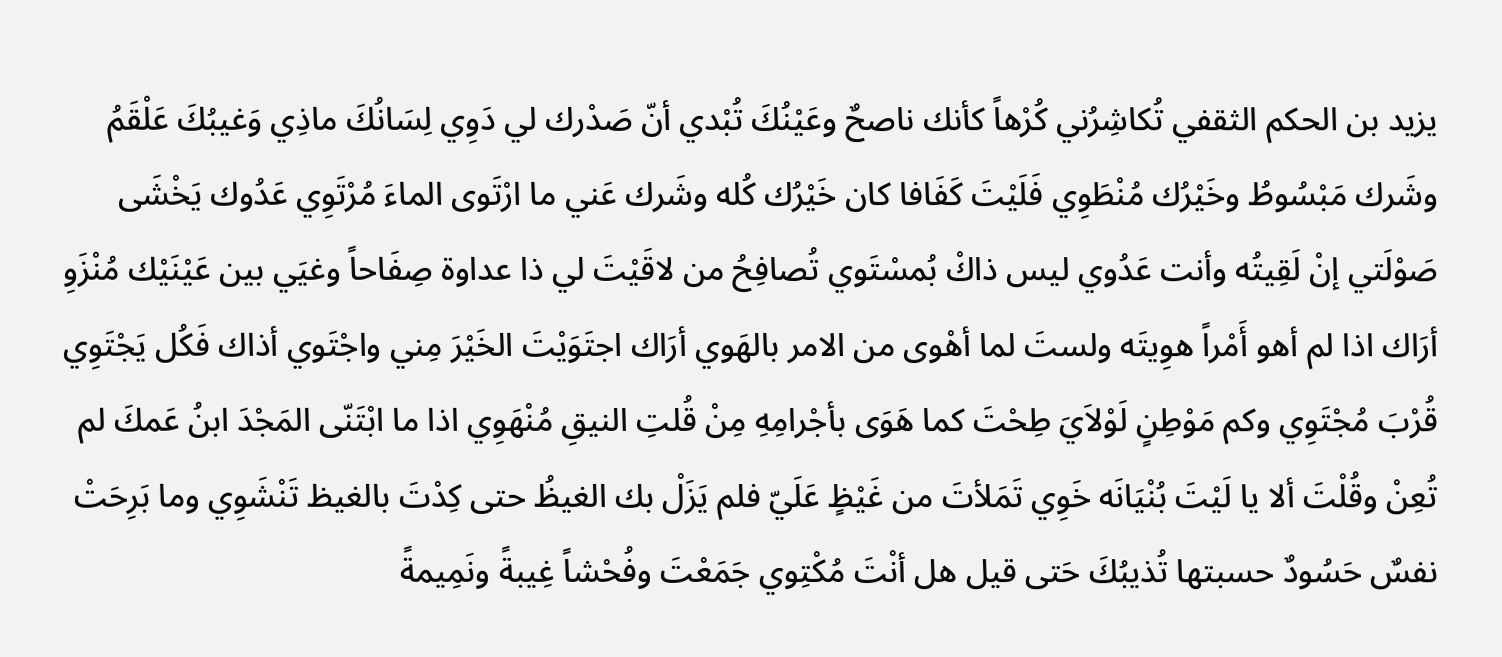يزيد بن الحكم الثقفي تُكاشِرُني كُرْهاً كأنك ناصحٌ وعَيْنُكَ تُبْدي أنّ صَدْرك لي دَوِي لِسَانُكَ ماذِي وَغيبُكَ عَلْقَمُ وشَرك مَبْسُوطُ وخَيْرُك مُنْطَوِي فَلَيْتَ كَفَافا كان خَيْرُك كُله وشَرك عَني ما ارْتَوى الماءَ مُرْتَوِي عَدُوك يَخْشَى صَوْلَتي إنْ لَقِيتُه وأنت عَدُوي ليس ذاكْ بُمسْتَوي تُصافِحُ من لاقَيْتَ لي ذا عداوة صِفَاحاً وغيَي بين عَيْنَيْك مُنْزَوِ أرَاك اذا لم أهو أَمْراً هوِيتَه ولستَ لما أهْوى من الامر بالهَوي أرَاك اجتَوَيْتَ الخَيْرَ مِني واجْتَوي أذاك فَكُل يَجْتَوِي قُرْبَ مُجْتَوِي وكم مَوْطِنٍ لَوْلاَيَ طِحْتَ كما هَوَى بأجْرامِهِ مِنْ قُلتِ النيقِ مُنْهَوِي اذا ما ابْتَنّى المَجْدَ ابنُ عَمكَ لم تُعِنْ وقُلْتَ ألا يا لَيْتَ بُنْيَانَه خَوِي تَمَلأتَ من غَيْظٍ عَلَيّ فلم يَزَلْ بك الغيظُ حتى كِدْتَ بالغيظ تَنْشَوِي وما بَرِحَتْ نفسٌ حَسُودٌ حسبتها تُذيبُكَ حَتى قيل هل أنْتَ مُكْتِوي جَمَعْتَ وفُحْشاً غِيبةً ونَمِيمةً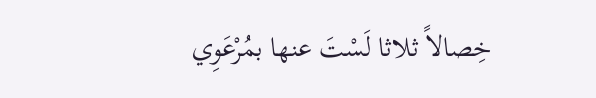خِصالاً ثلاثا لَسْتَ عنها بمُرْعَوِي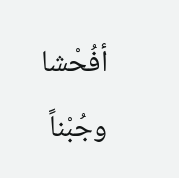أفُحْشا وجُبْناً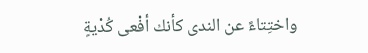واختِتاءً عن الندى كأنك أفْعى كُدْيةٍ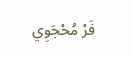فَرْ مُحْجَوِي